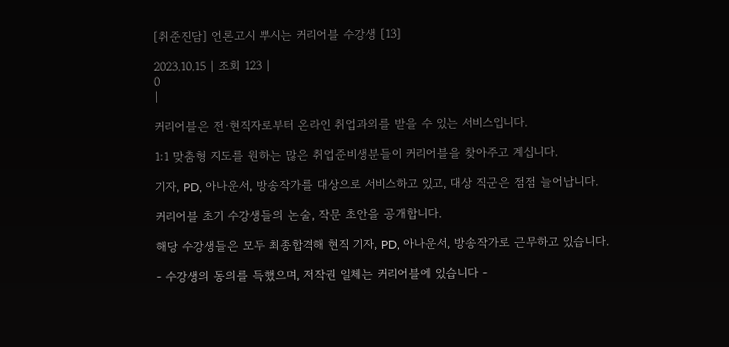[취준진담] 언론고시 뿌시는 커리어블 수강생 [13]

2023.10.15 | 조회 123 |
0
|

커리어블은 전·현직자로부터 온라인 취업과외를 받을 수 있는 서비스입니다.

1:1 맞춤형 지도를 원하는 많은 취업준비생분들이 커리어블을 찾아주고 계십니다.

기자, PD, 아나운서, 방송작가를 대상으로 서비스하고 있고, 대상 직군은 점점 늘어납니다.

커리어블 초기 수강생들의 논술, 작문 초안을 공개합니다.

해당 수강생들은 모두 최종합격해 현직 기자, PD, 아나운서, 방송작가로 근무하고 있습니다.

- 수강생의 동의를 득했으며, 저작권 일체는 커리어블에 있습니다 -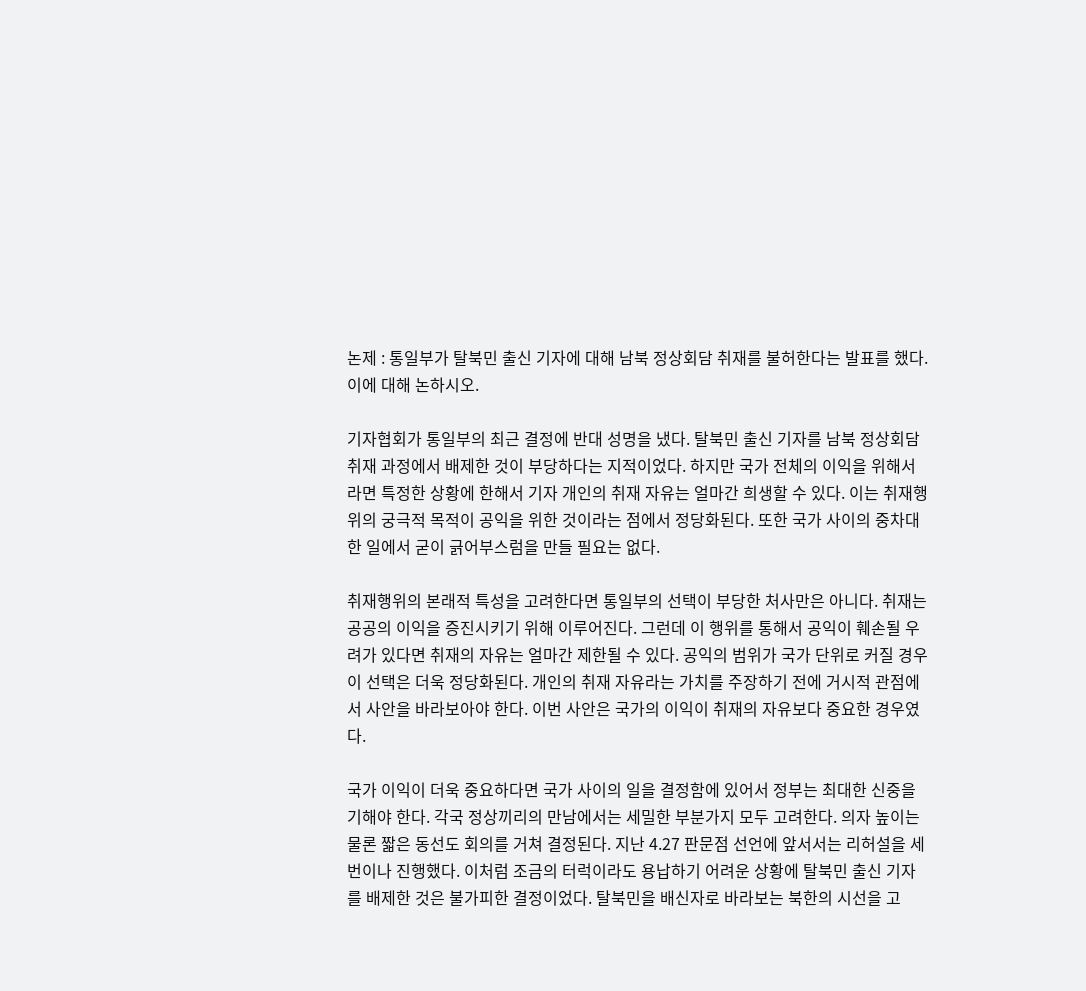논제 : 통일부가 탈북민 출신 기자에 대해 남북 정상회담 취재를 불허한다는 발표를 했다. 이에 대해 논하시오.

기자협회가 통일부의 최근 결정에 반대 성명을 냈다. 탈북민 출신 기자를 남북 정상회담 취재 과정에서 배제한 것이 부당하다는 지적이었다. 하지만 국가 전체의 이익을 위해서라면 특정한 상황에 한해서 기자 개인의 취재 자유는 얼마간 희생할 수 있다. 이는 취재행위의 궁극적 목적이 공익을 위한 것이라는 점에서 정당화된다. 또한 국가 사이의 중차대한 일에서 굳이 긁어부스럼을 만들 필요는 없다.

취재행위의 본래적 특성을 고려한다면 통일부의 선택이 부당한 처사만은 아니다. 취재는 공공의 이익을 증진시키기 위해 이루어진다. 그런데 이 행위를 통해서 공익이 훼손될 우려가 있다면 취재의 자유는 얼마간 제한될 수 있다. 공익의 범위가 국가 단위로 커질 경우 이 선택은 더욱 정당화된다. 개인의 취재 자유라는 가치를 주장하기 전에 거시적 관점에서 사안을 바라보아야 한다. 이번 사안은 국가의 이익이 취재의 자유보다 중요한 경우였다.

국가 이익이 더욱 중요하다면 국가 사이의 일을 결정함에 있어서 정부는 최대한 신중을 기해야 한다. 각국 정상끼리의 만남에서는 세밀한 부분가지 모두 고려한다. 의자 높이는 물론 짧은 동선도 회의를 거쳐 결정된다. 지난 4.27 판문점 선언에 앞서서는 리허설을 세 번이나 진행했다. 이처럼 조금의 터럭이라도 용납하기 어려운 상황에 탈북민 출신 기자를 배제한 것은 불가피한 결정이었다. 탈북민을 배신자로 바라보는 북한의 시선을 고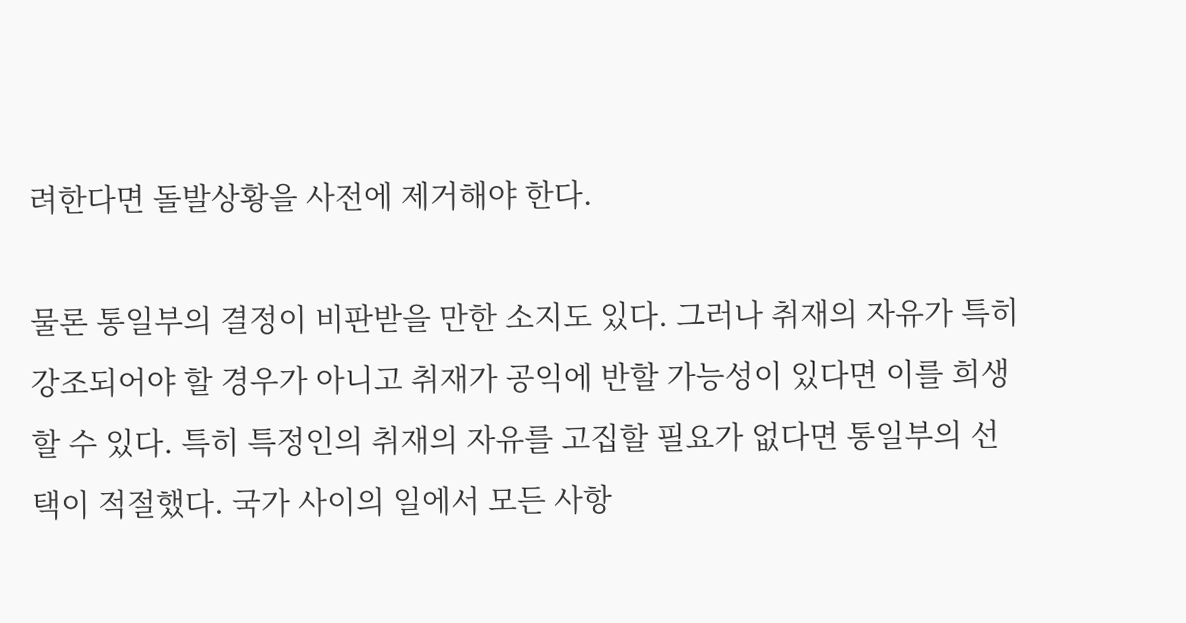려한다면 돌발상황을 사전에 제거해야 한다.

물론 통일부의 결정이 비판받을 만한 소지도 있다. 그러나 취재의 자유가 특히 강조되어야 할 경우가 아니고 취재가 공익에 반할 가능성이 있다면 이를 희생할 수 있다. 특히 특정인의 취재의 자유를 고집할 필요가 없다면 통일부의 선택이 적절했다. 국가 사이의 일에서 모든 사항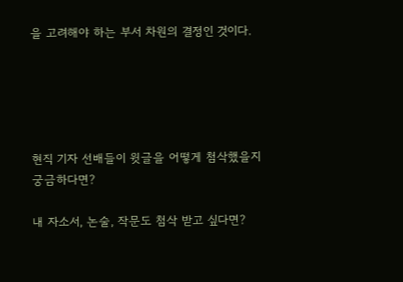을 고려해야 하는 부서 차원의 결정인 것이다.





현직 기자 선배들이 윗글을 어떻게 첨삭했을지 궁금하다면?

내 자소서, 논술, 작문도 첨삭 받고 싶다면?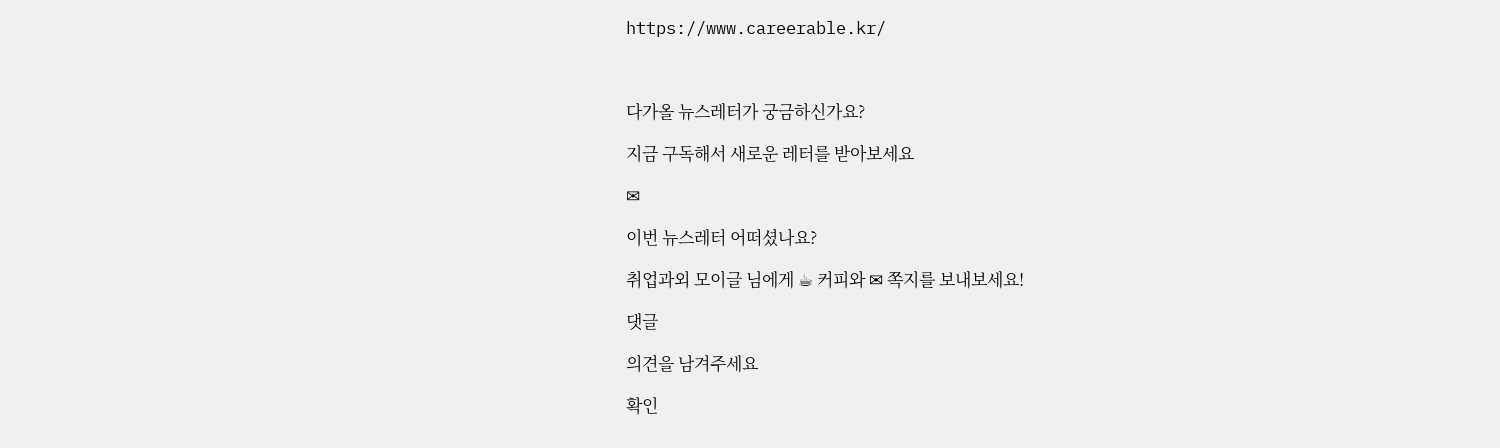https://www.careerable.kr/



다가올 뉴스레터가 궁금하신가요?

지금 구독해서 새로운 레터를 받아보세요

✉

이번 뉴스레터 어떠셨나요?

취업과외 모이글 님에게 ☕ 커피와 ✉ 쪽지를 보내보세요!

댓글

의견을 남겨주세요

확인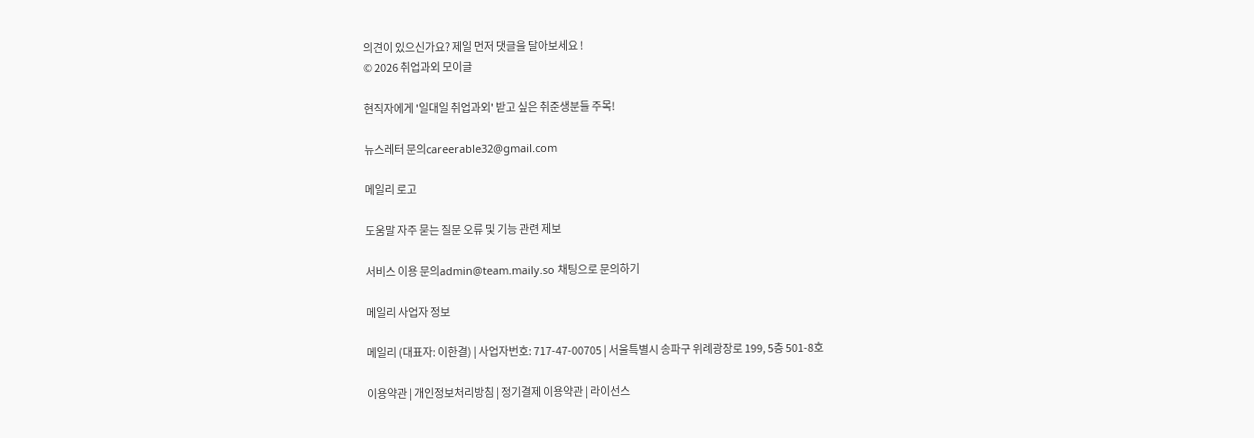의견이 있으신가요? 제일 먼저 댓글을 달아보세요 !
© 2026 취업과외 모이글

현직자에게 '일대일 취업과외' 받고 싶은 취준생분들 주목!

뉴스레터 문의careerable32@gmail.com

메일리 로고

도움말 자주 묻는 질문 오류 및 기능 관련 제보

서비스 이용 문의admin@team.maily.so 채팅으로 문의하기

메일리 사업자 정보

메일리 (대표자: 이한결) | 사업자번호: 717-47-00705 | 서울특별시 송파구 위례광장로 199, 5층 501-8호

이용약관 | 개인정보처리방침 | 정기결제 이용약관 | 라이선스